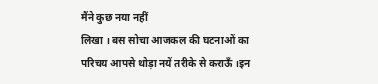मैंने कुछ नया नहीं
लिखा । बस सोचा आजकल की घटनाओं का
परिचय आपसे थोड़ा नयें तरीके से कराऊँ ।इन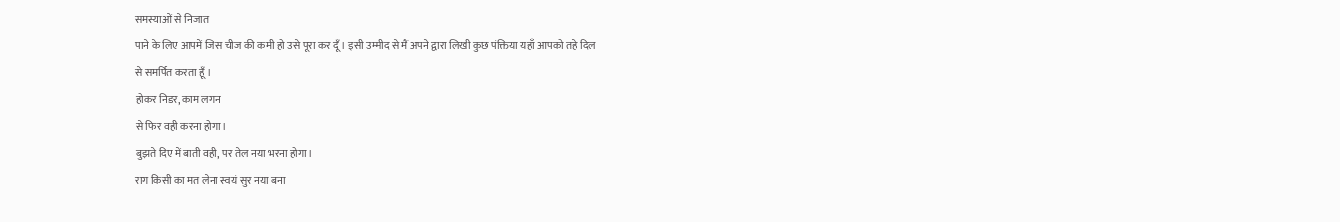समस्याओं से निजात
पाने के लिए आपमें जिस चीज की कमी हो उसे पूरा कर दूँ । इसी उम्मीद से मैं अपने द्वारा लिखी कुछ पंक्तिया यहाँ आपको तहे दिल
से समर्पित करता हूँ ।
होकर निडर, काम लगन
से फिर वही करना होगा।
बुझते दिए में बाती वही, पर तेल नया भरना होगा।
राग किसी का मत लेना स्वयं सुर नया बना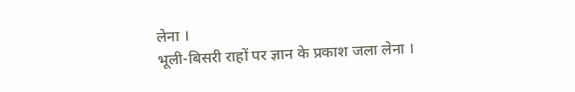लेना ।
भूली-बिसरी राहों पर ज्ञान के प्रकाश जला लेना ।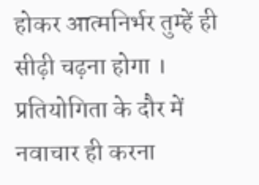होकर आत्मनिर्भर तुम्हें ही सीढ़ी चढ़ना होगा ।
प्रतियोगिता के दौर में नवाचार ही करना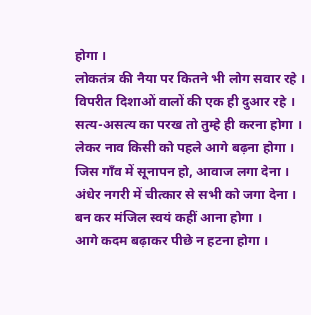होगा ।
लोकतंत्र की नैया पर कितने भी लोग सवार रहे ।
विपरीत दिशाओं वालों की एक ही दुआर रहे ।
सत्य-असत्य का परख तो तुम्हे ही करना होगा ।
लेकर नाव किसी को पहले आगे बढ़ना होगा ।
जिस गाँव में सूनापन हो, आवाज लगा देना ।
अंधेर नगरी में चीत्कार से सभी को जगा देना ।
बन कर मंजिल स्वयं कहीं आना होगा ।
आगे कदम बढ़ाकर पीछे न हटना होगा ।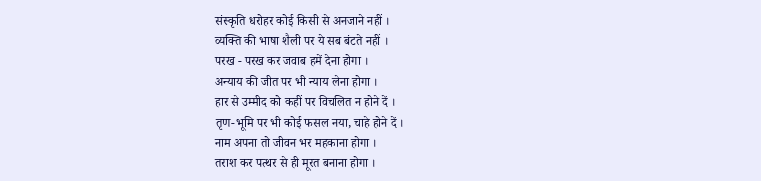संस्कृति धरोहर कोई किसी से अनजाने नहीं ।
व्यक्ति की भाषा शैली पर ये सब बंटते नहीं ।
परख - परख कर जवाब हमें देना होगा ।
अन्याय की जीत पर भी न्याय लेना होगा ।
हार से उम्मीद को कहीं पर विचलित न होने दें ।
तृण-भूमि पर भी कोई फसल नया, चाहे होने दें ।
नाम अपना तो जीवन भर महकाना होगा ।
तराश कर पत्थर से ही मूरत बनाना होगा ।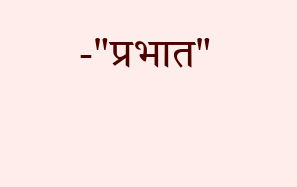-"प्रभात"